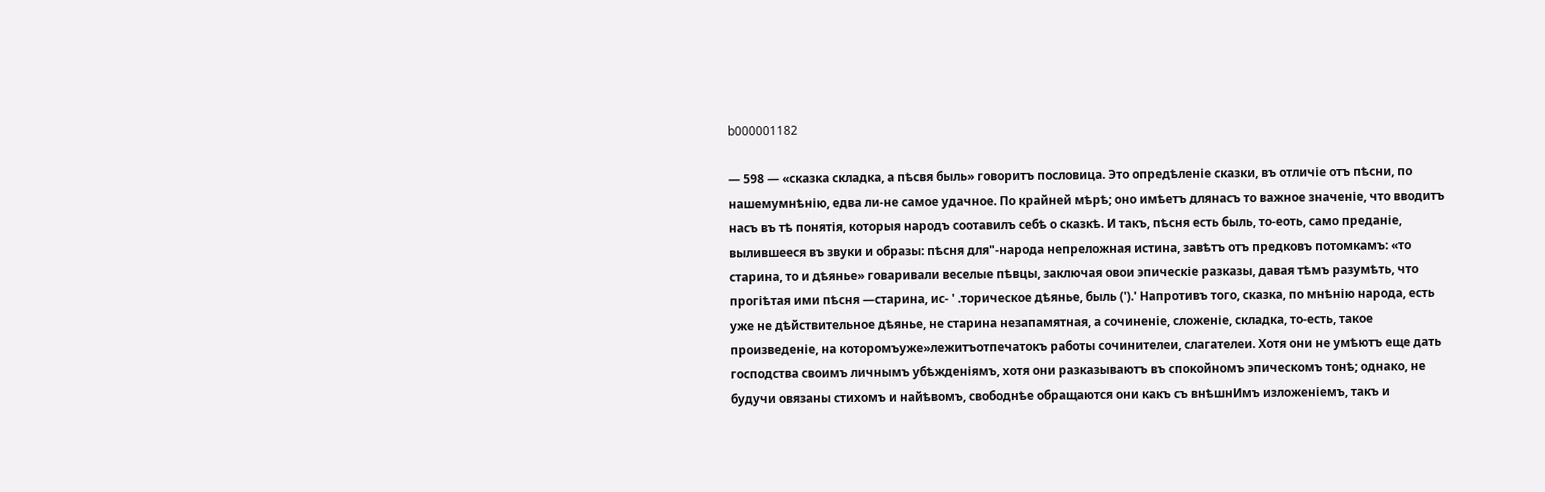b000001182

— 598 — «сказка складка, а пѣсвя быль» говоритъ пословица. Это опредѣленіе сказки, въ отличіе отъ пѣсни, по нашемумнѣнію, едва ли-не самое удачное. По крайней мѣрѣ; оно имѣетъ длянасъ то важное значеніе, что вводитъ насъ въ тѣ понятія, которыя народъ соотавилъ себѣ о сказкѣ. И такъ, пѣсня есть быль, то-еоть, само преданіе, вылившееся въ звуки и образы: пѣсня для"-народа непреложная истина, завѣтъ отъ предковъ потомкамъ: «то старина, то и дѣянье» говаривали веселые пѣвцы, заключая овои эпическіе разказы, давая тѣмъ разумѣть, что прогіѣтая ими пѣсня —старина, ис- ' .торическое дѣянье, быль (').' Напротивъ того, сказка, по мнѣнію народа, есть уже не дѣйствительное дѣянье, не старина незапамятная, а сочиненіе, сложеніе, складка, то-есть, такое произведеніе, на которомъуже»лежитъотпечатокъ работы сочинителеи, слагателеи. Хотя они не умѣютъ еще дать господства своимъ личнымъ убѣжденіямъ, хотя они разказываютъ въ спокойномъ эпическомъ тонѣ; однако, не будучи овязаны стихомъ и найѣвомъ, свободнѣе обращаются они какъ съ внѣшнИмъ изложеніемъ, такъ и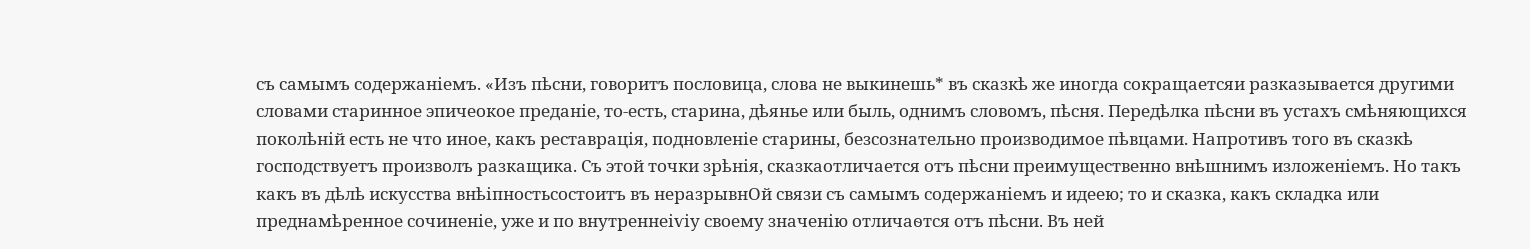съ самымъ содержаніемъ. «Изъ пѣсни, говоритъ пословица, слова не выкинешь* въ сказкѣ же иногда сокращаетсяи разказывается другими словами старинное эпичеокое преданіе, то-есть, старина, дѣянье или быль, однимъ словомъ, пѣсня. Передѣлка пѣсни въ устахъ смѣняющихся поколѣній есть не что иное, какъ реставрація, подновленіе старины, безсознательно производимое пѣвцами. Напротивъ того въ сказкѣ господствуетъ произволъ разкащика. Съ этой точки зрѣнія, сказкаотличается отъ пѣсни преимущественно внѣшнимъ изложеніемъ. Но такъ какъ въ дѣлѣ искусства внѣіпностьсостоитъ въ неразрывнОй связи съ самымъ содержаніемъ и идеею; то и сказка, какъ складка или преднамѣренное сочиненіе, уже и по внутреннеіѵіу своему значенію отличаѳтся отъ пѣсни. Въ ней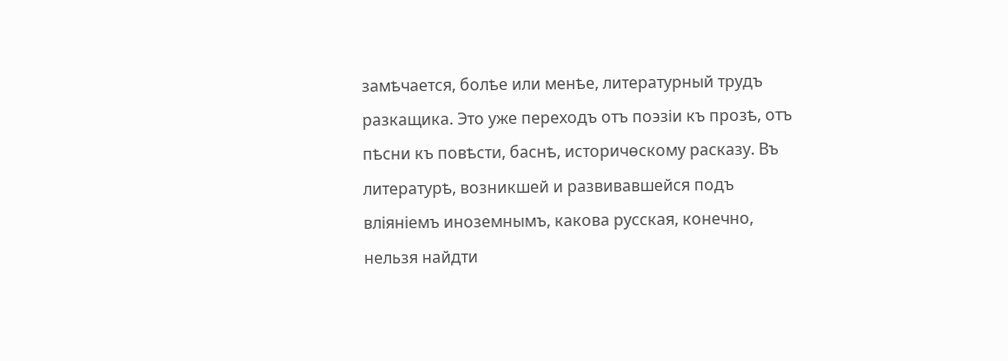замѣчается, болѣе или менѣе, литературный трудъ разкащика. Это уже переходъ отъ поэзіи къ прозѣ, отъ пѣсни къ повѣсти, баснѣ, историчѳскому расказу. Въ литературѣ, возникшей и развивавшейся подъ вліяніемъ иноземнымъ, какова русская, конечно, нельзя найдти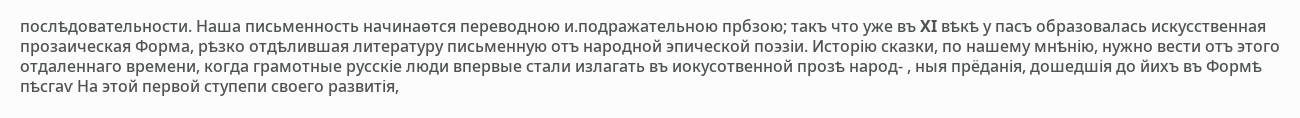послѣдовательности. Наша письменность начинаѳтся переводною и.подражательною прбзою; такъ что уже въ XI вѣкѣ у пасъ образовалась искусственная прозаическая Форма, рѣзко отдѣлившая литературу письменную отъ народной эпической поэзіи. Исторію сказки, по нашему мнѣнію, нужно вести отъ этого отдаленнаго времени, когда грамотные русскіе люди впервые стали излагать въ иокусотвенной прозѣ народ- , ныя прёданія, дошедшія до йихъ въ Формѣ пѣсгаѵ На этой первой ступепи своего развитія,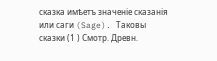сказка имѣетъ значеніе сказанія или саги (Sage). Таковы сказки (1 ) Смотр. Древн.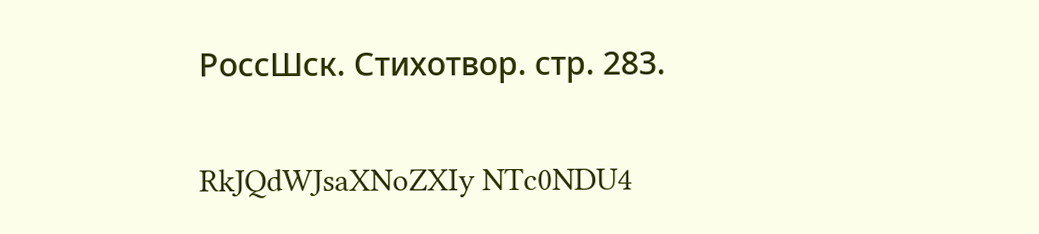РоссШск. Стихотвор. стр. 283.

RkJQdWJsaXNoZXIy NTc0NDU4